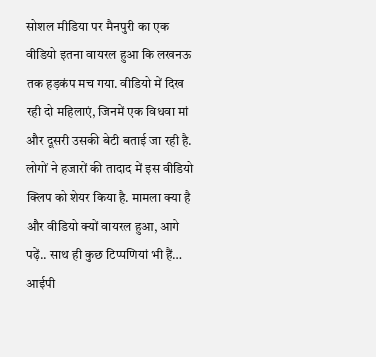सोशल मीडिया पर मैनपुरी का एक वीडियो इतना वायरल हुआ कि लखनऊ तक हड़कंप मच गया. वीडियो में दिख रही दो महिलाएं, जिनमें एक विधवा मां और दूसरी उसकी बेटी बताई जा रही है. लोगों ने हजारों की तादाद में इस वीडियो क्लिप को शेयर किया है. मामला क्या है और वीडियो क्यों वायरल हुआ, आगे पढ़ें.. साथ ही कुछ टिप्पणियां भी हैं…
आईपी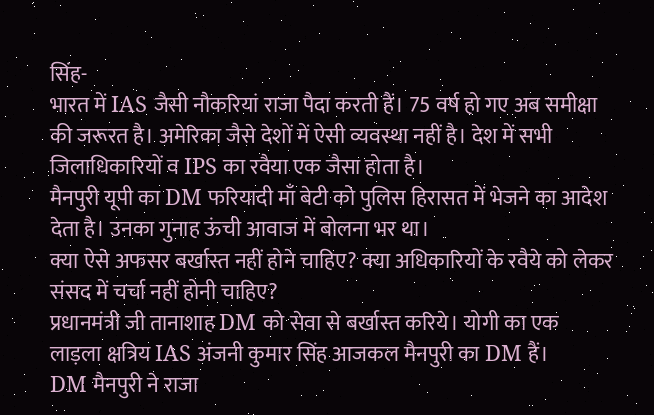सिंह-
भारत में IAS जैसी नौकरियां राजा पैदा करती हैं। 75 वर्ष हो गए अब समीक्षा की जरूरत है। अमेरिका जैसे देशों में ऐसी व्यवस्था नहीं है। देश में सभी जिलाधिकारियों व IPS का रवैया एक जैसा होता है।
मैनपुरी यूपी का DM फरियादी माँ बेटी को पुलिस हिरासत में भेजने का आदेश देता है। उनका गुनाह ऊंची आवाज में बोलना भर था।
क्या ऐसे अफसर बर्खास्त नहीं होने चाहिए? क्या अधिकारियों के रवैये को लेकर संसद में चर्चा नहीं होनी चाहिए?
प्रधानमंत्री जी तानाशाह DM को सेवा से बर्खास्त करिये। योगी का एक लाड़ला क्षत्रिय IAS अंजनी कुमार सिंह आजकल मैनपुरी का DM हैं।
DM मैनपुरी ने राजा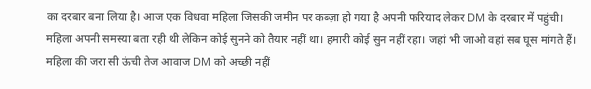का दरबार बना लिया है। आज एक विधवा महिला जिसकी जमीन पर कब्ज़ा हो गया है अपनी फरियाद लेकर DM के दरबार में पहुंची।
महिला अपनी समस्या बता रही थी लेकिन कोई सुनने को तैयार नहीं था। हमारी कोई सुन नहीं रहा। जहां भी जाओ वहां सब घूस मांगते हैं।
महिला की जरा सी ऊंची तेज आवाज DM को अच्छी नहीं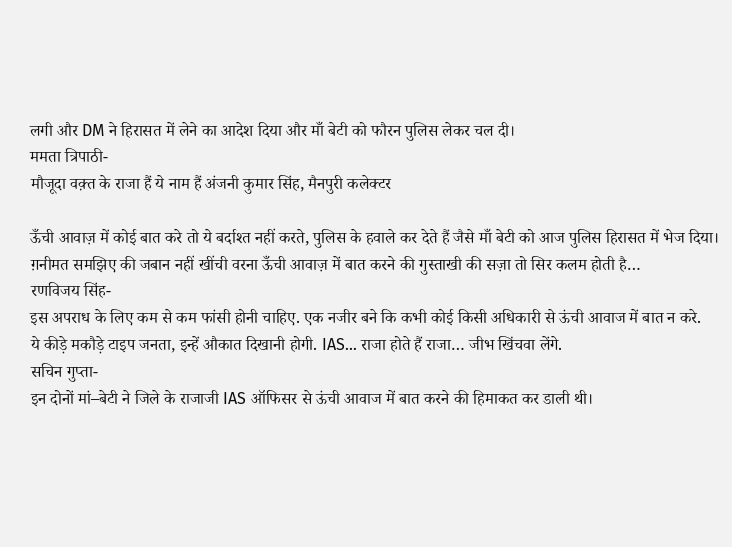लगी और DM ने हिरासत में लेने का आदेश दिया और माँ बेटी को फौरन पुलिस लेकर चल दी।
ममता त्रिपाठी-
मौजूदा वक़्त के राजा हैं ये नाम हैं अंजनी कुमार सिंह, मैनपुरी कलेक्टर

ऊँची आवाज़ में कोई बात करे तो ये बर्दाश्त नहीं करते, पुलिस के हवाले कर देते हैं जैसे माँ बेटी को आज पुलिस हिरासत में भेज दिया।
ग़नीमत समझिए की जबान नहीं खींची वरना ऊँची आवाज़ में बात करने की गुस्ताखी की सज़ा तो सिर कलम होती है…
रणविजय सिंह-
इस अपराध के लिए कम से कम फांसी होनी चाहिए. एक नजीर बने कि कभी कोई किसी अधिकारी से ऊंची आवाज में बात न करे.
ये कीड़े मकौड़े टाइप जनता, इन्हें औकात दिखानी होगी. IAS… राजा होते हैं राजा… जीभ खिंचवा लेंगे.
सचिन गुप्ता-
इन दोनों मां–बेटी ने जिले के राजाजी IAS ऑफिसर से ऊंची आवाज में बात करने की हिमाकत कर डाली थी।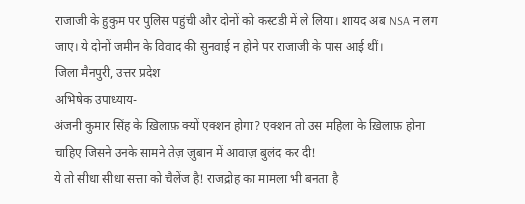राजाजी के हुकुम पर पुलिस पहुंची और दोनों को कस्टडी में ले लिया। शायद अब NSA न लग जाए। ये दोनों जमीन के विवाद की सुनवाई न होने पर राजाजी के पास आई थीं।
जिला मैनपुरी, उत्तर प्रदेश
अभिषेक उपाध्याय-
अंजनी कुमार सिंह के ख़िलाफ़ क्यों एक्शन होगा? एक्शन तो उस महिला के ख़िलाफ़ होना चाहिए जिसने उनके सामने तेज़ ज़ुबान में आवाज़ बुलंद कर दी!
ये तो सीधा सीधा सत्ता को चैलेंज है! राजद्रोह का मामला भी बनता है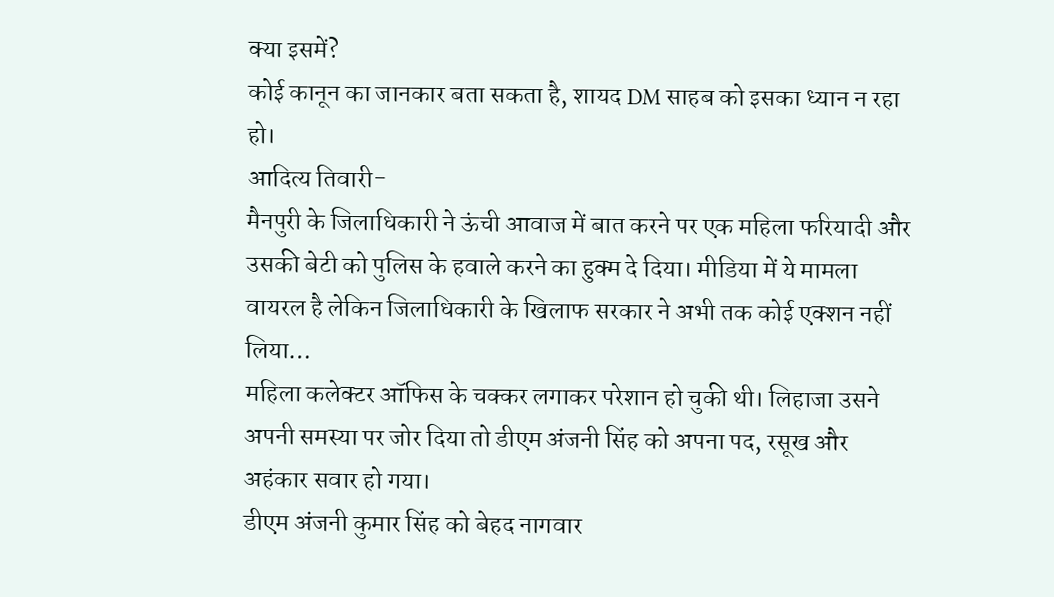क्या इसमें?
कोई कानून का जानकार बता सकता है, शायद DM साहब को इसका ध्यान न रहा हो।
आदित्य तिवारी-
मैनपुरी के जिलाधिकारी ने ऊंची आवाज में बात करने पर एक महिला फरियादी और उसकी बेटी को पुलिस के हवाले करने का हुक्म दे दिया। मीडिया में ये मामला वायरल है लेकिन जिलाधिकारी के खिलाफ सरकार ने अभी तक कोई एक्शन नहीं लिया…
महिला कलेक्टर ऑफिस के चक्कर लगाकर परेशान हो चुकी थी। लिहाजा उसने अपनी समस्या पर जोर दिया तो डीएम अंजनी सिंह को अपना पद, रसूख और अहंकार सवार हो गया।
डीएम अंजनी कुमार सिंह को बेहद नागवार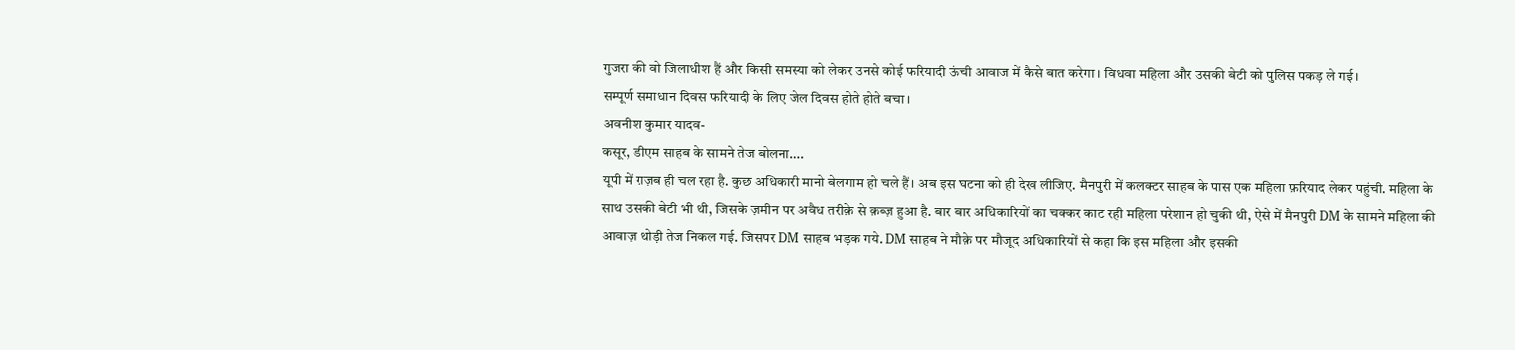गुजरा की वो जिलाधीश हैं और किसी समस्या को लेकर उनसे कोई फरियादी ऊंची आवाज में कैसे बात करेगा। विधवा महिला और उसकी बेटी को पुलिस पकड़ ले गई।
सम्पूर्ण समाधान दिवस फरियादी के लिए जेल दिवस होते होते बचा।
अवनीश कुमार यादव-
कसूर, डीएम साहब के सामने तेज बोलना….
यूपी में ग़ज़ब ही चल रहा है. कुछ अधिकारी मानो बेलगाम हो चले हैं। अब इस घटना को ही देख लीजिए. मैनपुरी में कलक्टर साहब के पास एक महिला फ़रियाद लेकर पहुंची. महिला के साथ उसकी बेटी भी थी, जिसके ज़मीन पर अवैध तरीक़े से क़ब्ज़ हुआ है. बार बार अधिकारियों का चक्कर काट रही महिला परेशान हो चुकी थी, ऐसे में मैनपुरी DM के सामने महिला की आवाज़ थोड़ी तेज निकल गई. जिसपर DM साहब भड़क गये. DM साहब ने मौक़े पर मौजूद अधिकारियों से कहा कि इस महिला और इसकी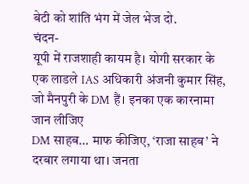बेटी को शांति भंग में जेल भेज दो.
चंदन-
यूपी में राजशाही कायम है। योगी सरकार के एक लाडले IAS अधिकारी अंजनी कुमार सिंह, जो मैनपुरी के DM हैं। इनका एक कारनामा जान लीजिए
DM साहब… माफ कीजिए, ‘राजा साहब’ ने दरबार लगाया था। जनता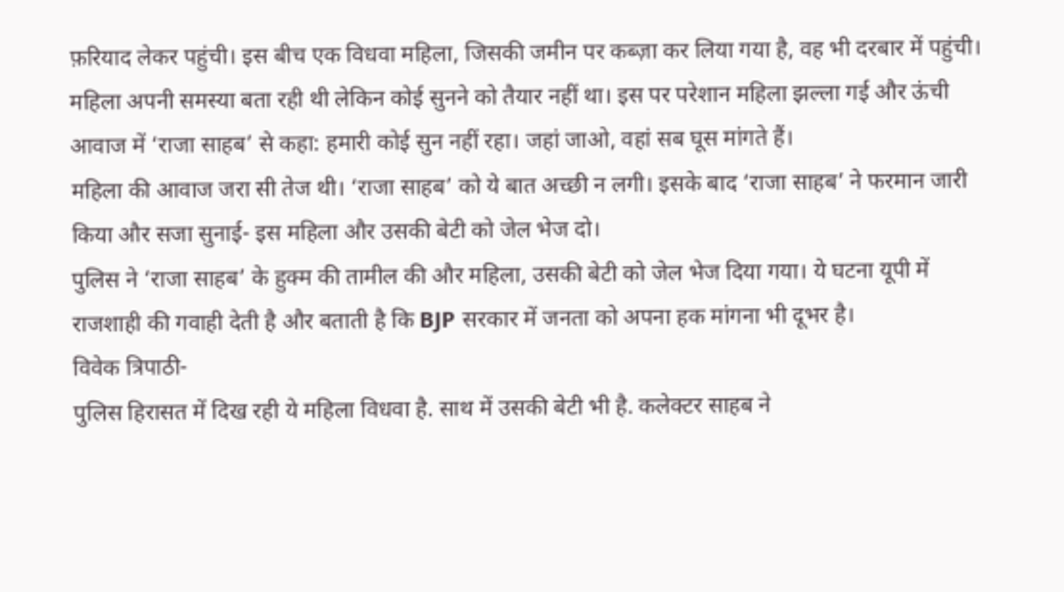फ़रियाद लेकर पहुंची। इस बीच एक विधवा महिला, जिसकी जमीन पर कब्ज़ा कर लिया गया है, वह भी दरबार में पहुंची।
महिला अपनी समस्या बता रही थी लेकिन कोई सुनने को तैयार नहीं था। इस पर परेशान महिला झल्ला गई और ऊंची आवाज में ‘राजा साहब’ से कहा: हमारी कोई सुन नहीं रहा। जहां जाओ, वहां सब घूस मांगते हैं।
महिला की आवाज जरा सी तेज थी। ‘राजा साहब’ को ये बात अच्छी न लगी। इसके बाद ‘राजा साहब’ ने फरमान जारी किया और सजा सुनाई- इस महिला और उसकी बेटी को जेल भेज दो।
पुलिस ने ‘राजा साहब’ के हुक्म की तामील की और महिला, उसकी बेटी को जेल भेज दिया गया। ये घटना यूपी में राजशाही की गवाही देती है और बताती है कि BJP सरकार में जनता को अपना हक मांगना भी दूभर है।
विवेक त्रिपाठी-
पुलिस हिरासत में दिख रही ये महिला विधवा है. साथ में उसकी बेटी भी है. कलेक्टर साहब ने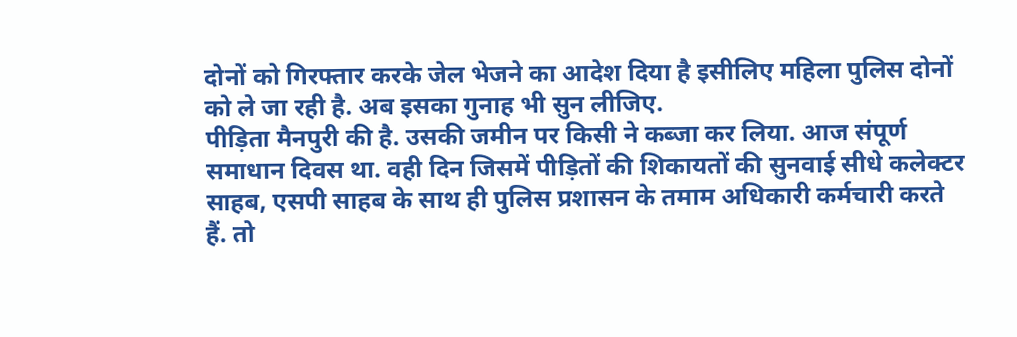दोनों को गिरफ्तार करके जेल भेजने का आदेश दिया है इसीलिए महिला पुलिस दोनों को ले जा रही है. अब इसका गुनाह भी सुन लीजिए.
पीड़िता मैनपुरी की है. उसकी जमीन पर किसी ने कब्जा कर लिया. आज संपूर्ण समाधान दिवस था. वही दिन जिसमें पीड़ितों की शिकायतों की सुनवाई सीधे कलेक्टर साहब, एसपी साहब के साथ ही पुलिस प्रशासन के तमाम अधिकारी कर्मचारी करते हैं. तो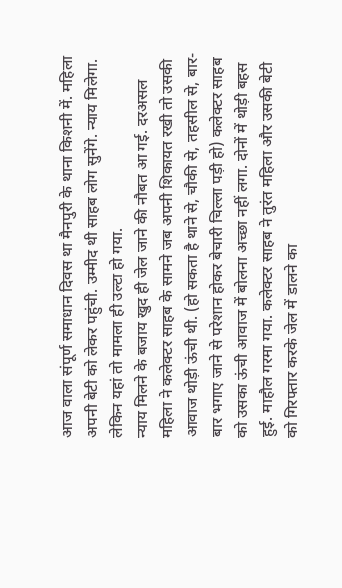आज वाला संपूर्ण समाधान दिवस था मैनपुरी के थाना किशनी में. महिला अपनी बेटी को लेकर पहुंची. उम्मीद थी साहब लोग सुनेंगे. न्याय मिलेगा. लेकिन यहां तो मामला ही उल्टा हो गया.
न्याय मिलने के बजाय खुद ही जेल जाने की नौबत आ गई. दरअसल महिला ने कलेक्टर साहब के सामने जब अपनी शिकायत रखी तो उसकी आवाज थोड़ी ऊंची थी. (हो सकता है थाने से, चौकी से, तहसील से, बार-बार भगाए जाने से परेशान होकर बेचारी चिल्ला पड़ी हो) कलेक्टर साहब को उसका ऊंची आवाज में बोलना अच्छा नहीं लगा. दोनों में थोड़ी बहस हुई. माहौल गरमा गया. कलेक्टर साहब ने तुरंत महिला और उसकी बेटी को गिरफ्तार करके जेल में डालने का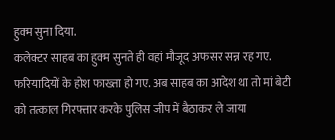हुक्म सुना दिया.
कलेक्टर साहब का हुक्म सुनते ही वहां मौजूद अफसर सन्न रह गए. फरियादियों के होश फाख्ता हो गए. अब साहब का आदेश था तो मां बेटी को तत्काल गिरफ्तार करके पुलिस जीप में बैठाकर ले जाया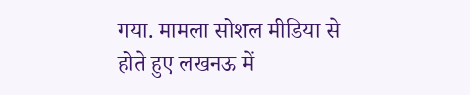गया. मामला सोशल मीडिया से होते हुए लखनऊ में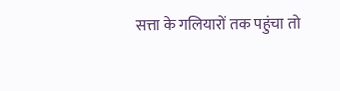सत्ता के गलियारों तक पहुंचा तो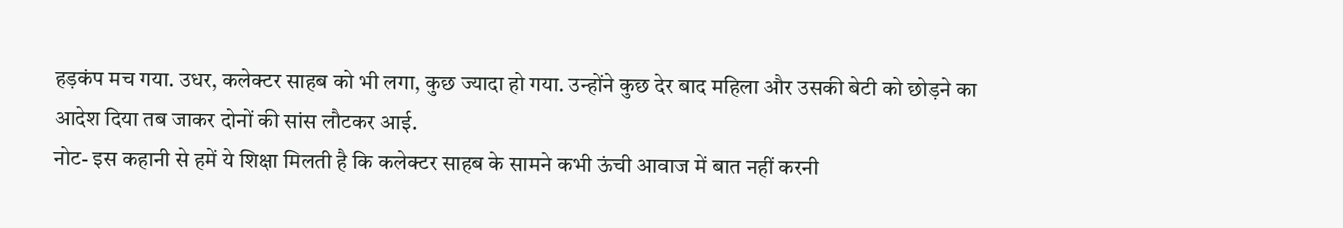हड़कंप मच गया. उधर, कलेक्टर साहब को भी लगा, कुछ ज्यादा हो गया. उन्होंने कुछ देर बाद महिला और उसकी बेटी को छोड़ने का आदेश दिया तब जाकर दोनों की सांस लौटकर आई.
नोट- इस कहानी से हमें ये शिक्षा मिलती है कि कलेक्टर साहब के सामने कभी ऊंची आवाज में बात नहीं करनी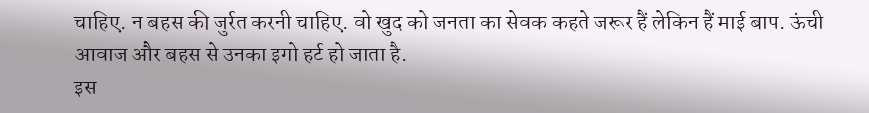चाहिए. न बहस की जुर्रत करनी चाहिए. वो खुद को जनता का सेवक कहते जरूर हैं लेकिन हैं माई बाप. ऊंची आवाज और बहस से उनका इगो हर्ट हो जाता है.
इस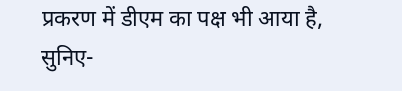प्रकरण में डीएम का पक्ष भी आया है, सुनिए-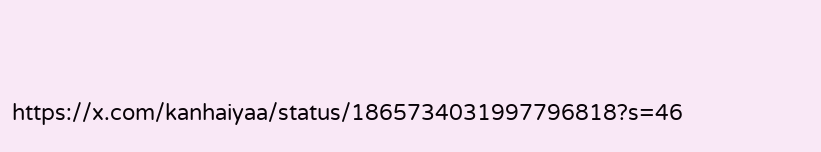https://x.com/kanhaiyaa/status/1865734031997796818?s=46